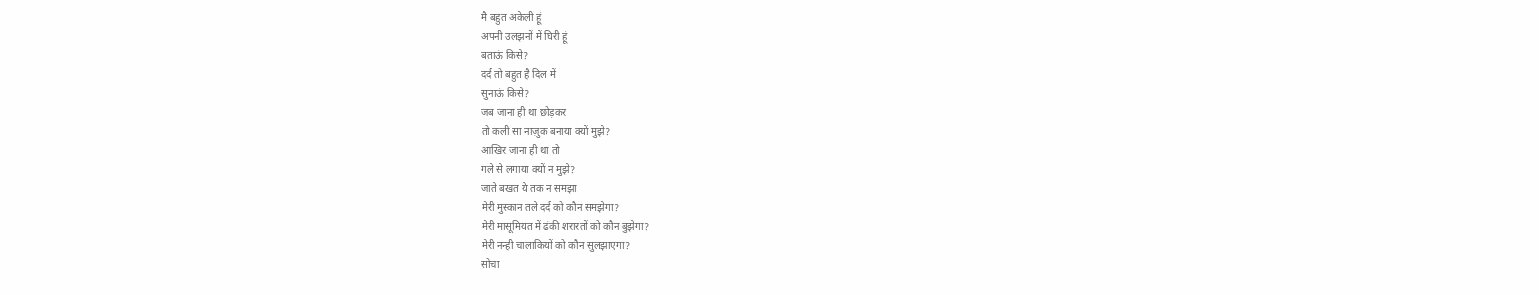मै बहुत अकेली हूं
अपनी उलझनों में घिरी हूं
बताऊं किसे?
दर्द तो बहुत है दिल में
सुनाऊं किसे?
जब जाना ही था छोड़कर
तो कली सा नाज़ुक बनाया क्यों मुझे?
आखिर जाना ही था तो
गले से लगाया क्यों न मुझे?
जाते बखत ये तक न समझा
मेरी मुस्कान तले दर्द को कौन समझेगा?
मेरी मासूमियत में ढंकी शरारतों को कौन बुझेगा?
मेरी नन्ही चालाकियों को कौन सुलझाएगा?
सोचा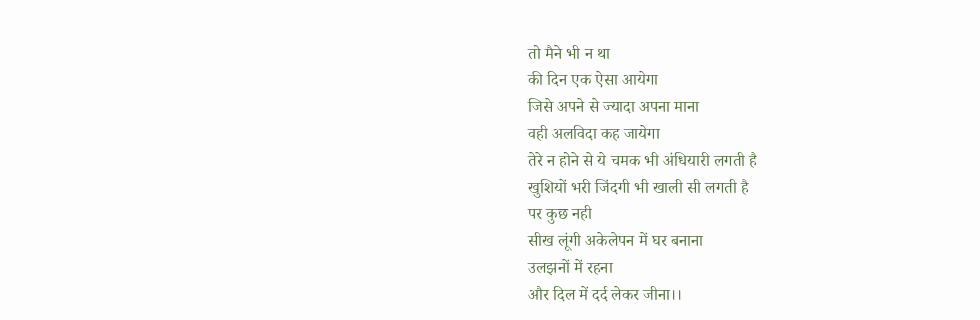तो मैने भी न था
की दिन एक ऐसा आयेगा
जिसे अपने से ज्यादा अपना माना
वही अलविदा कह जायेगा
तेरे न होने से ये चमक भी अंधियारी लगती है
खुशियों भरी जिंदगी भी खाली सी लगती है
पर कुछ नही
सीख लूंगी अकेलेपन में घर बनाना
उलझनों में रहना
और दिल में दर्द लेकर जीना।।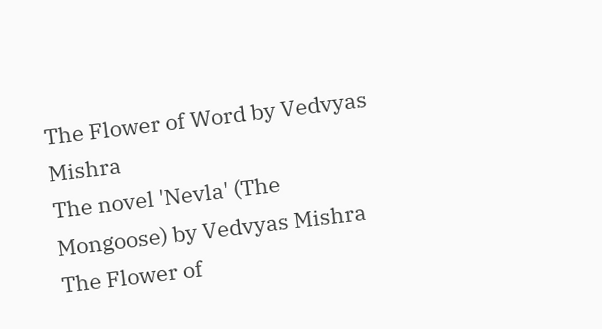The Flower of Word by Vedvyas Mishra
The novel 'Nevla' (The Mongoose) by Vedvyas Mishra
The Flower of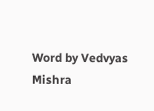Word by Vedvyas Mishra